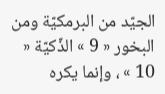الجيّد من البرمكيّة ومن البخور « 9 » الذّكيّة « 10 » ، وإنما يكره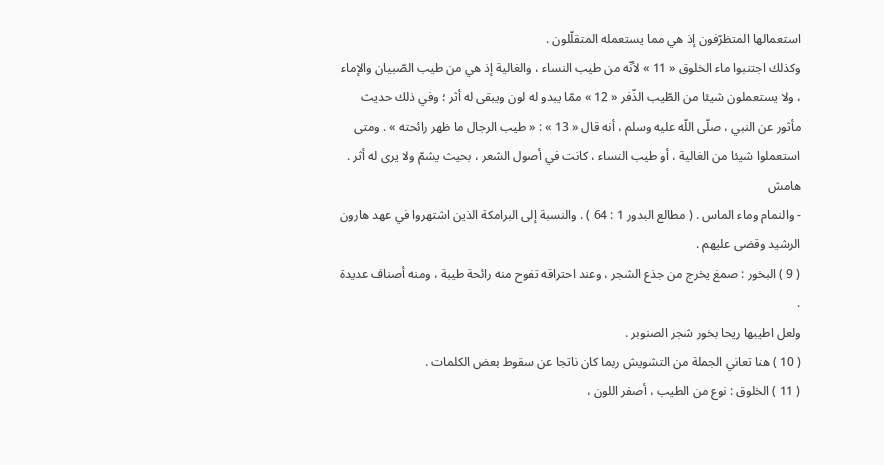استعمالها المتظرّفون إذ هي مما يستعمله المتقلّلون .
وكذلك اجتنبوا ماء الخلوق « 11 » لأنّه من طيب النساء ، والغالية إذ هي من طيب الصّبيان والإماء ، ولا يستعملون شيئا من الطّيب الذّفر « 12 » ممّا يبدو له لون ويبقى له أثر ؛ وفي ذلك حديث مأثور عن النبي ، صلّى اللّه عليه وسلم ، أنه قال « 13 » : « طيب الرجال ما ظهر رائحته » . ومتى استعملوا شيئا من الغالية ، أو طيب النساء ، كانت في أصول الشعر ، بحيث يشمّ ولا يرى له أثر .
هامش
- والنمام وماء الماس . ( مطالع البدور 1 : 64 ) . والنسبة إلى البرامكة الذين اشتهروا في عهد هارون الرشيد وقضى عليهم .
( 9 ) البخور : صمغ يخرج من جذع الشجر ، وعند احتراقه تفوح منه رائحة طيبة ، ومنه أصناف عديدة .
ولعل اطيبها ريحا بخور شجر الصنوبر .
( 10 ) هنا تعاني الجملة من التشويش ربما كان ناتجا عن سقوط بعض الكلمات .
( 11 ) الخلوق : نوع من الطيب ، أصفر اللون ،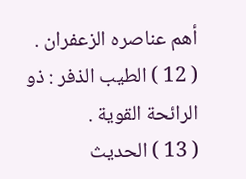أهم عناصره الزعفران .
( 12 ) الطيب الذفر : ذو الرائحة القوية .
( 13 ) الحديث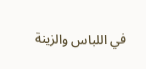في اللباس والزينة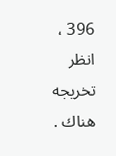396 ، انظر تخريجه هناك .